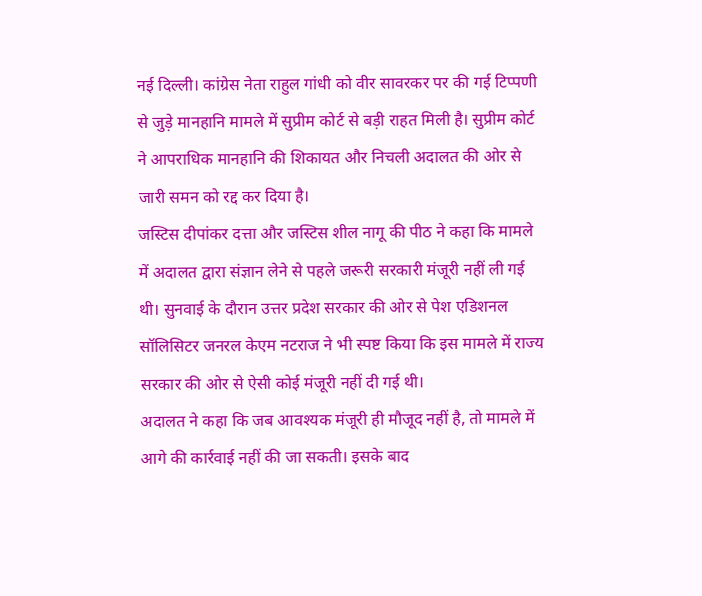नई दिल्ली। कांग्रेस नेता राहुल गांधी को वीर सावरकर पर की गई टिप्पणी से जुड़े मानहानि मामले में सुप्रीम कोर्ट से बड़ी राहत मिली है। सुप्रीम कोर्ट ने आपराधिक मानहानि की शिकायत और निचली अदालत की ओर से जारी समन को रद्द कर दिया है।
जस्टिस दीपांकर दत्ता और जस्टिस शील नागू की पीठ ने कहा कि मामले में अदालत द्वारा संज्ञान लेने से पहले जरूरी सरकारी मंजूरी नहीं ली गई थी। सुनवाई के दौरान उत्तर प्रदेश सरकार की ओर से पेश एडिशनल सॉलिसिटर जनरल केएम नटराज ने भी स्पष्ट किया कि इस मामले में राज्य सरकार की ओर से ऐसी कोई मंजूरी नहीं दी गई थी।
अदालत ने कहा कि जब आवश्यक मंजूरी ही मौजूद नहीं है, तो मामले में आगे की कार्रवाई नहीं की जा सकती। इसके बाद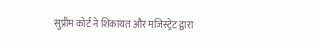सुप्रीम कोर्ट ने शिकायत और मजिस्ट्रेट द्वारा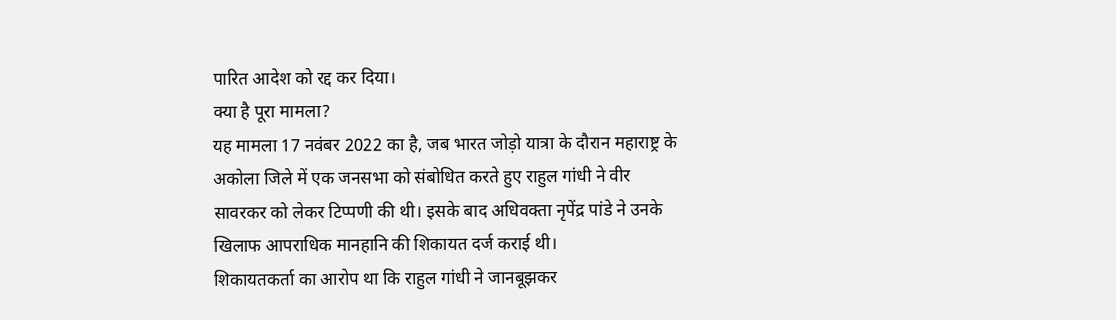पारित आदेश को रद्द कर दिया।
क्या है पूरा मामला?
यह मामला 17 नवंबर 2022 का है, जब भारत जोड़ो यात्रा के दौरान महाराष्ट्र के अकोला जिले में एक जनसभा को संबोधित करते हुए राहुल गांधी ने वीर सावरकर को लेकर टिप्पणी की थी। इसके बाद अधिवक्ता नृपेंद्र पांडे ने उनके खिलाफ आपराधिक मानहानि की शिकायत दर्ज कराई थी।
शिकायतकर्ता का आरोप था कि राहुल गांधी ने जानबूझकर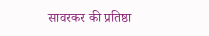सावरकर की प्रतिष्ठा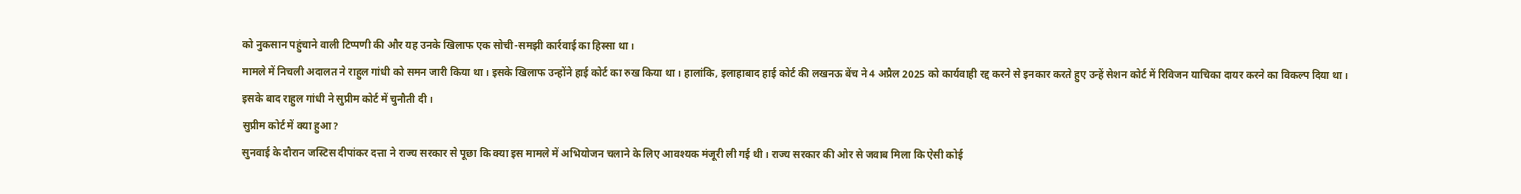को नुकसान पहुंचाने वाली टिप्पणी की और यह उनके खिलाफ एक सोची-समझी कार्रवाई का हिस्सा था।
मामले में निचली अदालत ने राहुल गांधी को समन जारी किया था। इसके खिलाफ उन्होंने हाई कोर्ट का रुख किया था। हालांकि, इलाहाबाद हाई कोर्ट की लखनऊ बेंच ने 4 अप्रैल 2025 को कार्यवाही रद्द करने से इनकार करते हुए उन्हें सेशन कोर्ट में रिविजन याचिका दायर करने का विकल्प दिया था।
इसके बाद राहुल गांधी ने सुप्रीम कोर्ट में चुनौती दी।
सुप्रीम कोर्ट में क्या हुआ?
सुनवाई के दौरान जस्टिस दीपांकर दत्ता ने राज्य सरकार से पूछा कि क्या इस मामले में अभियोजन चलाने के लिए आवश्यक मंजूरी ली गई थी। राज्य सरकार की ओर से जवाब मिला कि ऐसी कोई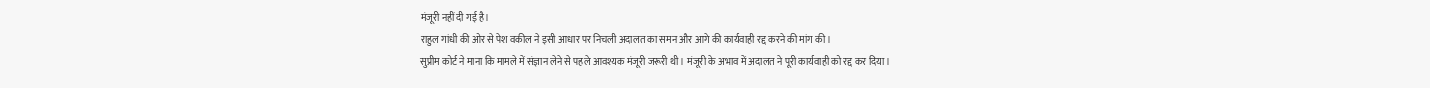मंजूरी नहीं दी गई है।
राहुल गांधी की ओर से पेश वकील ने इसी आधार पर निचली अदालत का समन और आगे की कार्यवाही रद्द करने की मांग की।
सुप्रीम कोर्ट ने माना कि मामले में संज्ञान लेने से पहले आवश्यक मंजूरी जरूरी थी। मंजूरी के अभाव में अदालत ने पूरी कार्यवाही को रद्द कर दिया।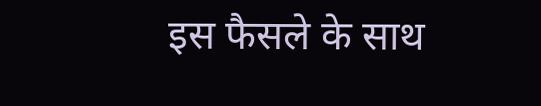इस फैसले के साथ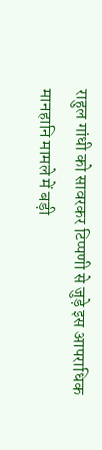राहुल गांधी को सावरकर टिप्पणी से जुड़े इस आपराधिक मानहानि मामले में बड़ी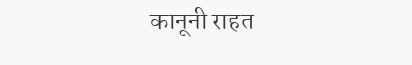कानूनी राहत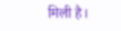मिली है।